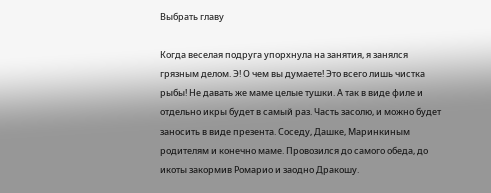Выбрать главу

Когда веселая подруга упорхнула на занятия, я занялся грязным делом. Э! О чем вы думаете! Это всего лишь чистка рыбы! Не давать же маме целые тушки. А так в виде филе и отдельно икры будет в самый раз. Часть засолю, и можно будет заносить в виде презента. Соседу, Дашке, Маринкиным родителям и конечно маме. Провозился до самого обеда, до икоты закормив Ромарио и заодно Дракошу.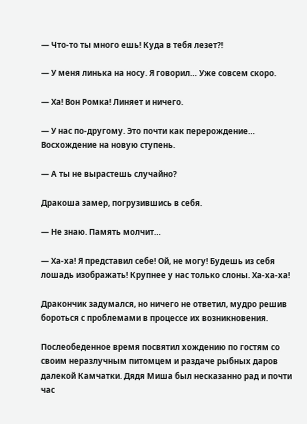— Что-то ты много ешь! Куда в тебя лезет⁈

— У меня линька на носу. Я говорил… Уже совсем скоро.

— Ха! Вон Ромка! Линяет и ничего.

— У нас по-другому. Это почти как перерождение… Восхождение на новую ступень.

— А ты не вырастешь случайно?

Дракоша замер, погрузившись в себя.

— Не знаю. Память молчит…

— Ха-ха! Я представил себе! Ой, не могу! Будешь из себя лошадь изображать! Крупнее у нас только слоны. Ха-ха-ха!

Дракончик задумался, но ничего не ответил, мудро решив бороться с проблемами в процессе их возникновения.

Послеобеденное время посвятил хождению по гостям со своим неразлучным питомцем и раздаче рыбных даров далекой Камчатки. Дядя Миша был несказанно рад и почти час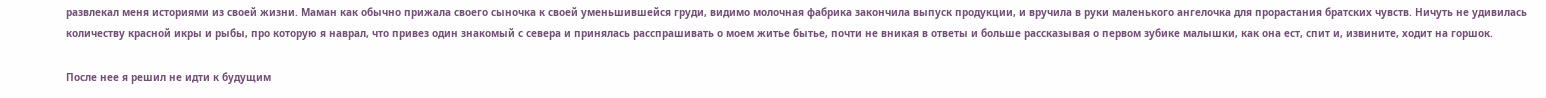развлекал меня историями из своей жизни. Маман как обычно прижала своего сыночка к своей уменьшившейся груди, видимо молочная фабрика закончила выпуск продукции, и вручила в руки маленького ангелочка для прорастания братских чувств. Ничуть не удивилась количеству красной икры и рыбы, про которую я наврал, что привез один знакомый с севера и принялась расспрашивать о моем житье бытье, почти не вникая в ответы и больше рассказывая о первом зубике малышки, как она ест, спит и, извините, ходит на горшок.

После нее я решил не идти к будущим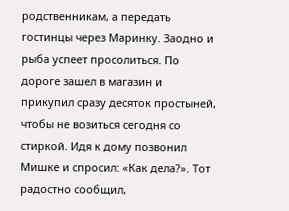родственникам, а передать гостинцы через Маринку. Заодно и рыба успеет просолиться. По дороге зашел в магазин и прикупил сразу десяток простыней, чтобы не возиться сегодня со стиркой. Идя к дому позвонил Мишке и спросил: «Как дела?». Тот радостно сообщил,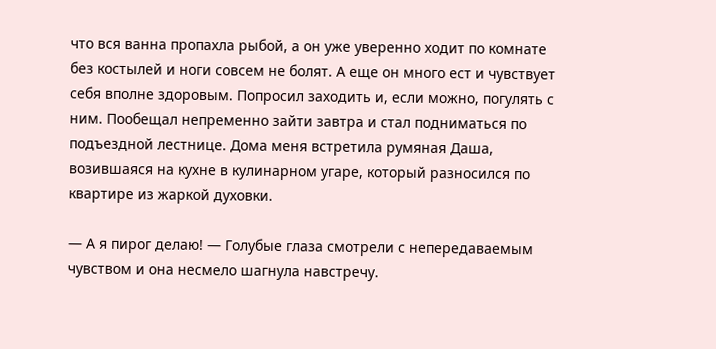что вся ванна пропахла рыбой, а он уже уверенно ходит по комнате без костылей и ноги совсем не болят. А еще он много ест и чувствует себя вполне здоровым. Попросил заходить и, если можно, погулять с ним. Пообещал непременно зайти завтра и стал подниматься по подъездной лестнице. Дома меня встретила румяная Даша, возившаяся на кухне в кулинарном угаре, который разносился по квартире из жаркой духовки.

— А я пирог делаю! — Голубые глаза смотрели с непередаваемым чувством и она несмело шагнула навстречу.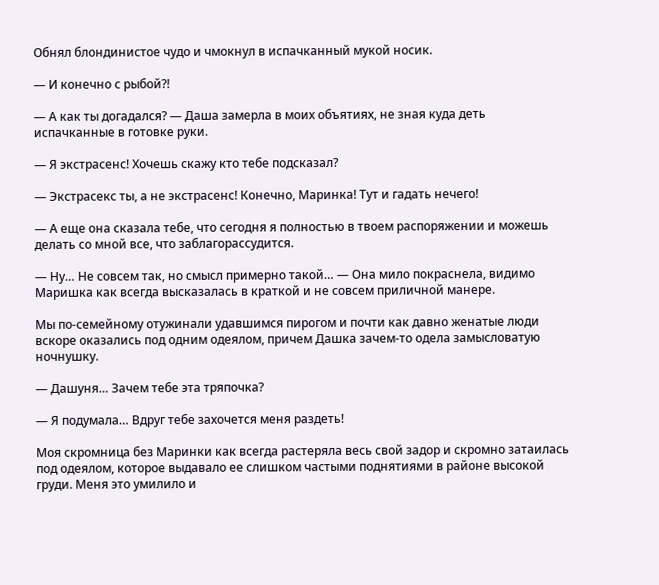Обнял блондинистое чудо и чмокнул в испачканный мукой носик.

— И конечно с рыбой⁈

— А как ты догадался? — Даша замерла в моих объятиях, не зная куда деть испачканные в готовке руки.

— Я экстрасенс! Хочешь скажу кто тебе подсказал?

— Экстрасекс ты, а не экстрасенс! Конечно, Маринка! Тут и гадать нечего!

— А еще она сказала тебе, что сегодня я полностью в твоем распоряжении и можешь делать со мной все, что заблагорассудится.

— Ну… Не совсем так, но смысл примерно такой… — Она мило покраснела, видимо Маришка как всегда высказалась в краткой и не совсем приличной манере.

Мы по-семейному отужинали удавшимся пирогом и почти как давно женатые люди вскоре оказались под одним одеялом, причем Дашка зачем-то одела замысловатую ночнушку.

— Дашуня… Зачем тебе эта тряпочка?

— Я подумала… Вдруг тебе захочется меня раздеть!

Моя скромница без Маринки как всегда растеряла весь свой задор и скромно затаилась под одеялом, которое выдавало ее слишком частыми поднятиями в районе высокой груди. Меня это умилило и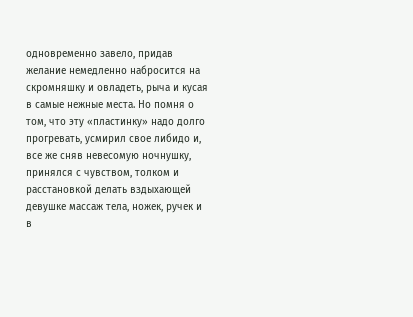одновременно завело, придав желание немедленно набросится на скромняшку и овладеть, рыча и кусая в самые нежные места. Но помня о том, что эту «пластинку» надо долго прогревать, усмирил свое либидо и, все же сняв невесомую ночнушку, принялся с чувством, толком и расстановкой делать вздыхающей девушке массаж тела, ножек, ручек и в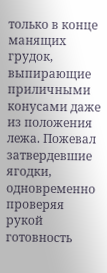только в конце манящих грудок, выпирающие приличными конусами даже из положения лежа. Пожевал затвердевшие ягодки, одновременно проверяя рукой готовность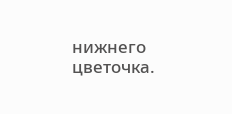нижнего цветочка.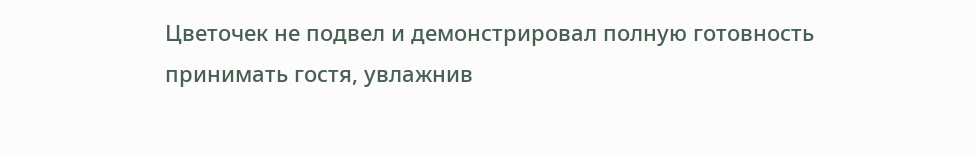Цветочек не подвел и демонстрировал полную готовность принимать гостя, увлажнив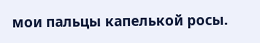мои пальцы капелькой росы.